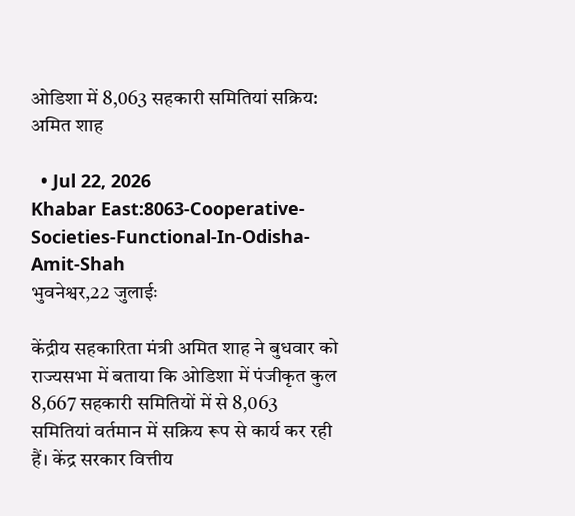ओडिशा में 8,063 सहकारी समितियां सक्रिय: अमित शाह

  • Jul 22, 2026
Khabar East:8063-Cooperative-Societies-Functional-In-Odisha-Amit-Shah
भुवनेश्वर,22 जुलाईः

केंद्रीय सहकारिता मंत्री अमित शाह ने बुधवार को राज्यसभा में बताया कि ओडिशा में पंजीकृत कुल 8,667 सहकारी समितियों में से 8,063 समितियां वर्तमान में सक्रिय रूप से कार्य कर रही हैं। केंद्र सरकार वित्तीय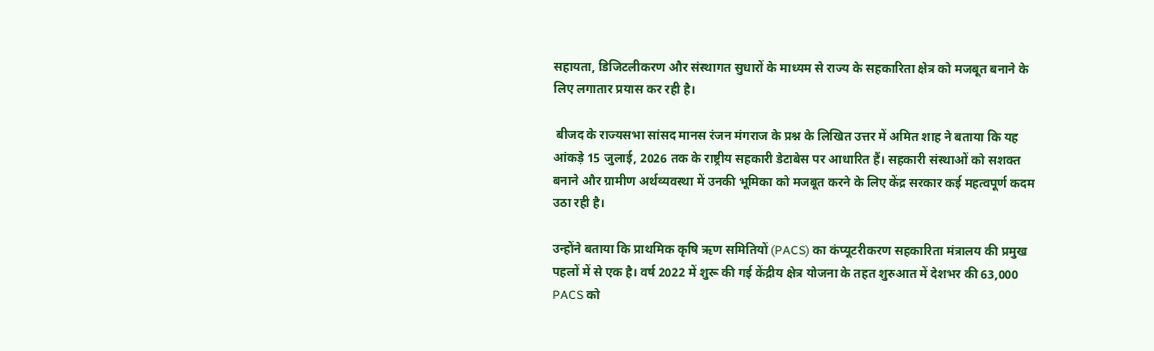सहायता, डिजिटलीकरण और संस्थागत सुधारों के माध्यम से राज्य के सहकारिता क्षेत्र को मजबूत बनाने के लिए लगातार प्रयास कर रही है।

 बीजद के राज्यसभा सांसद मानस रंजन मंगराज के प्रश्न के लिखित उत्तर में अमित शाह ने बताया कि यह आंकड़े 15 जुलाई, 2026 तक के राष्ट्रीय सहकारी डेटाबेस पर आधारित हैं। सहकारी संस्थाओं को सशक्त बनाने और ग्रामीण अर्थव्यवस्था में उनकी भूमिका को मजबूत करने के लिए केंद्र सरकार कई महत्वपूर्ण कदम उठा रही है।

उन्होंने बताया कि प्राथमिक कृषि ऋण समितियों (PACS) का कंप्यूटरीकरण सहकारिता मंत्रालय की प्रमुख पहलों में से एक है। वर्ष 2022 में शुरू की गई केंद्रीय क्षेत्र योजना के तहत शुरुआत में देशभर की 63,000 PACS को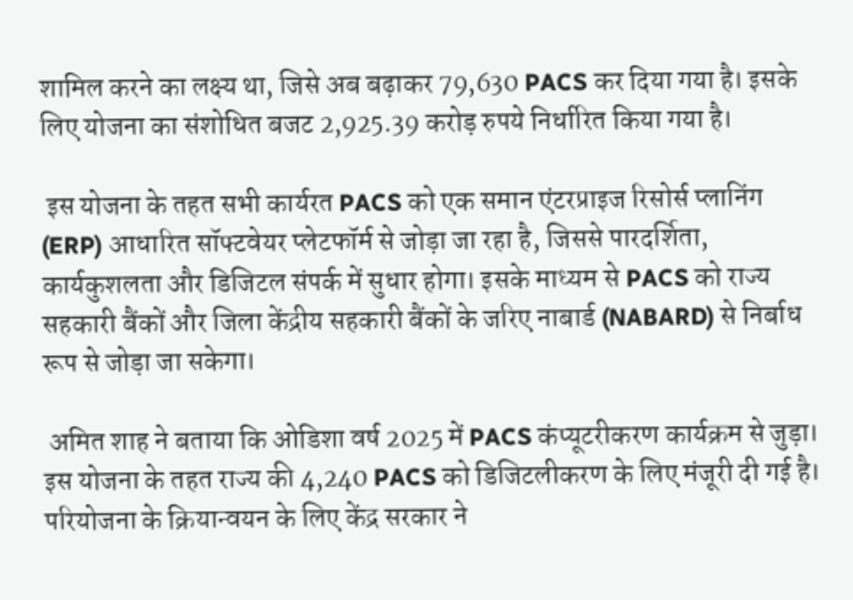शामिल करने का लक्ष्य था, जिसे अब बढ़ाकर 79,630 PACS कर दिया गया है। इसके लिए योजना का संशोधित बजट 2,925.39 करोड़ रुपये निर्धारित किया गया है।

 इस योजना के तहत सभी कार्यरत PACS को एक समान एंटरप्राइज रिसोर्स प्लानिंग (ERP) आधारित सॉफ्टवेयर प्लेटफॉर्म से जोड़ा जा रहा है, जिससे पारदर्शिता, कार्यकुशलता और डिजिटल संपर्क में सुधार होगा। इसके माध्यम से PACS को राज्य सहकारी बैंकों और जिला केंद्रीय सहकारी बैंकों के जरिए नाबार्ड (NABARD) से निर्बाध रूप से जोड़ा जा सकेगा।

 अमित शाह ने बताया कि ओडिशा वर्ष 2025 में PACS कंप्यूटरीकरण कार्यक्रम से जुड़ा। इस योजना के तहत राज्य की 4,240 PACS को डिजिटलीकरण के लिए मंजूरी दी गई है। परियोजना के क्रियान्वयन के लिए केंद्र सरकार ने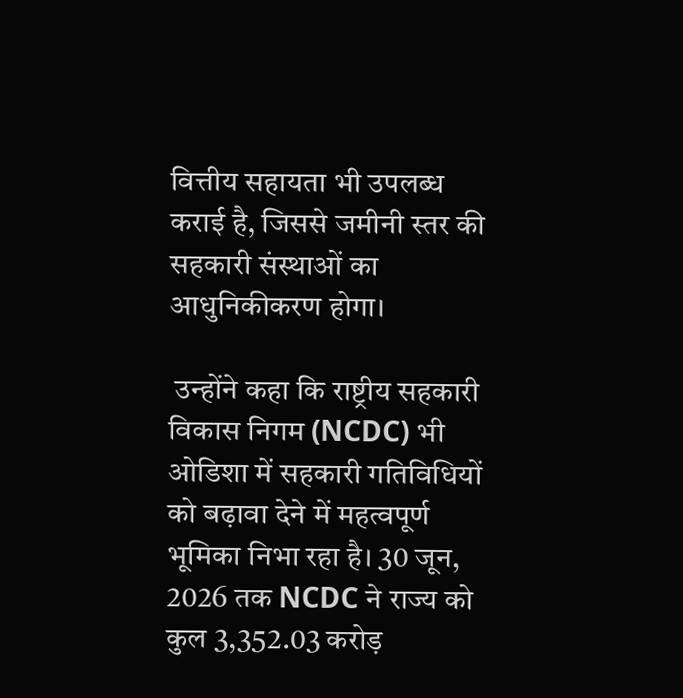वित्तीय सहायता भी उपलब्ध कराई है, जिससे जमीनी स्तर की सहकारी संस्थाओं का आधुनिकीकरण होगा।

 उन्होंने कहा कि राष्ट्रीय सहकारी विकास निगम (NCDC) भी ओडिशा में सहकारी गतिविधियों को बढ़ावा देने में महत्वपूर्ण भूमिका निभा रहा है। 30 जून, 2026 तक NCDC ने राज्य को कुल 3,352.03 करोड़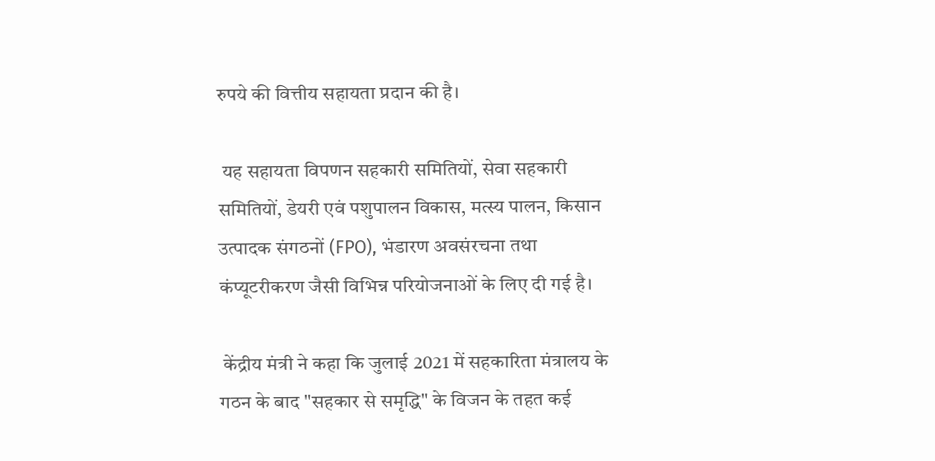रुपये की वित्तीय सहायता प्रदान की है।

 यह सहायता विपणन सहकारी समितियों, सेवा सहकारी समितियों, डेयरी एवं पशुपालन विकास, मत्स्य पालन, किसान उत्पादक संगठनों (FPO), भंडारण अवसंरचना तथा कंप्यूटरीकरण जैसी विभिन्न परियोजनाओं के लिए दी गई है।

 केंद्रीय मंत्री ने कहा कि जुलाई 2021 में सहकारिता मंत्रालय के गठन के बाद "सहकार से समृद्धि" के विजन के तहत कई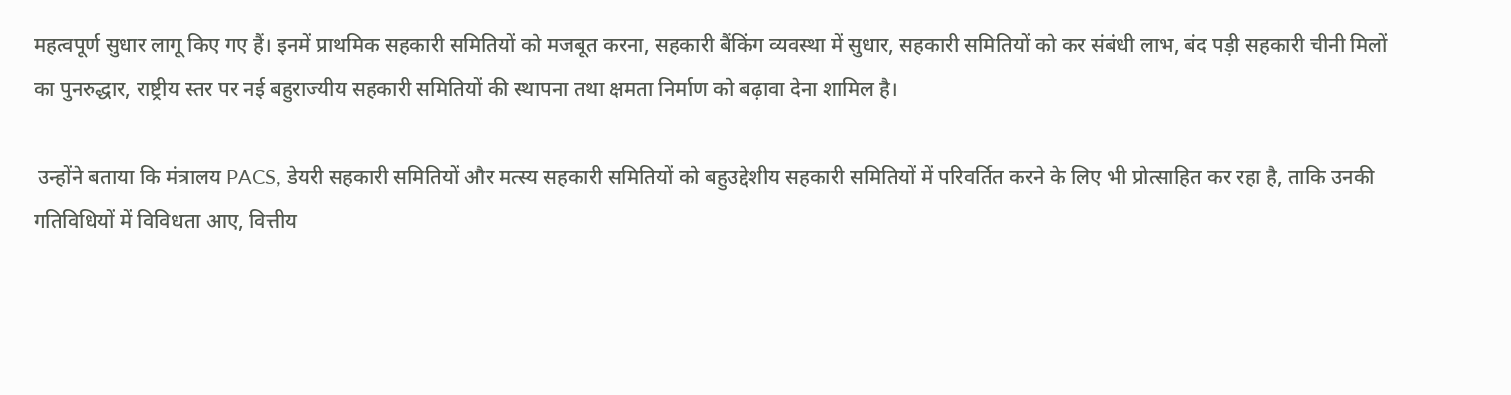महत्वपूर्ण सुधार लागू किए गए हैं। इनमें प्राथमिक सहकारी समितियों को मजबूत करना, सहकारी बैंकिंग व्यवस्था में सुधार, सहकारी समितियों को कर संबंधी लाभ, बंद पड़ी सहकारी चीनी मिलों का पुनरुद्धार, राष्ट्रीय स्तर पर नई बहुराज्यीय सहकारी समितियों की स्थापना तथा क्षमता निर्माण को बढ़ावा देना शामिल है।

 उन्होंने बताया कि मंत्रालय PACS, डेयरी सहकारी समितियों और मत्स्य सहकारी समितियों को बहुउद्देशीय सहकारी समितियों में परिवर्तित करने के लिए भी प्रोत्साहित कर रहा है, ताकि उनकी गतिविधियों में विविधता आए, वित्तीय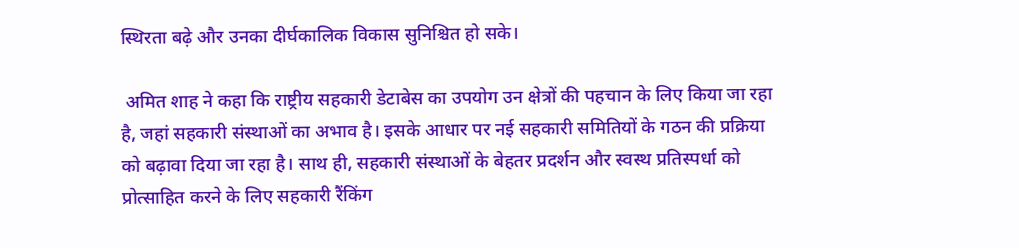स्थिरता बढ़े और उनका दीर्घकालिक विकास सुनिश्चित हो सके।

 अमित शाह ने कहा कि राष्ट्रीय सहकारी डेटाबेस का उपयोग उन क्षेत्रों की पहचान के लिए किया जा रहा है, जहां सहकारी संस्थाओं का अभाव है। इसके आधार पर नई सहकारी समितियों के गठन की प्रक्रिया को बढ़ावा दिया जा रहा है। साथ ही, सहकारी संस्थाओं के बेहतर प्रदर्शन और स्वस्थ प्रतिस्पर्धा को प्रोत्साहित करने के लिए सहकारी रैंकिंग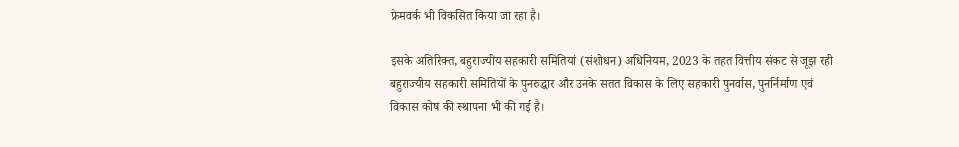फ्रेमवर्क भी विकसित किया जा रहा है।

इसके अतिरिक्त, बहुराज्यीय सहकारी समितियां (संशोधन) अधिनियम, 2023 के तहत वित्तीय संकट से जूझ रही बहुराज्यीय सहकारी समितियों के पुनरुद्धार और उनके सतत विकास के लिए सहकारी पुनर्वास, पुनर्निर्माण एवं विकास कोष की स्थापना भी की गई है।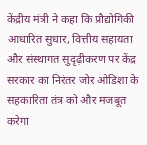केंद्रीय मंत्री ने कहा कि प्रौद्योगिकी आधारित सुधार, वित्तीय सहायता और संस्थागत सुदृढ़ीकरण पर केंद्र सरकार का निरंतर जोर ओडिशा के सहकारिता तंत्र को और मजबूत करेगा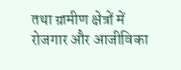तथा ग्रामीण क्षेत्रों में रोजगार और आजीविका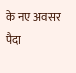के नए अवसर पैदा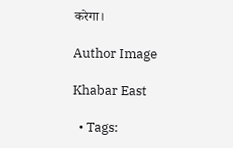करेगा।

Author Image

Khabar East

  • Tags: